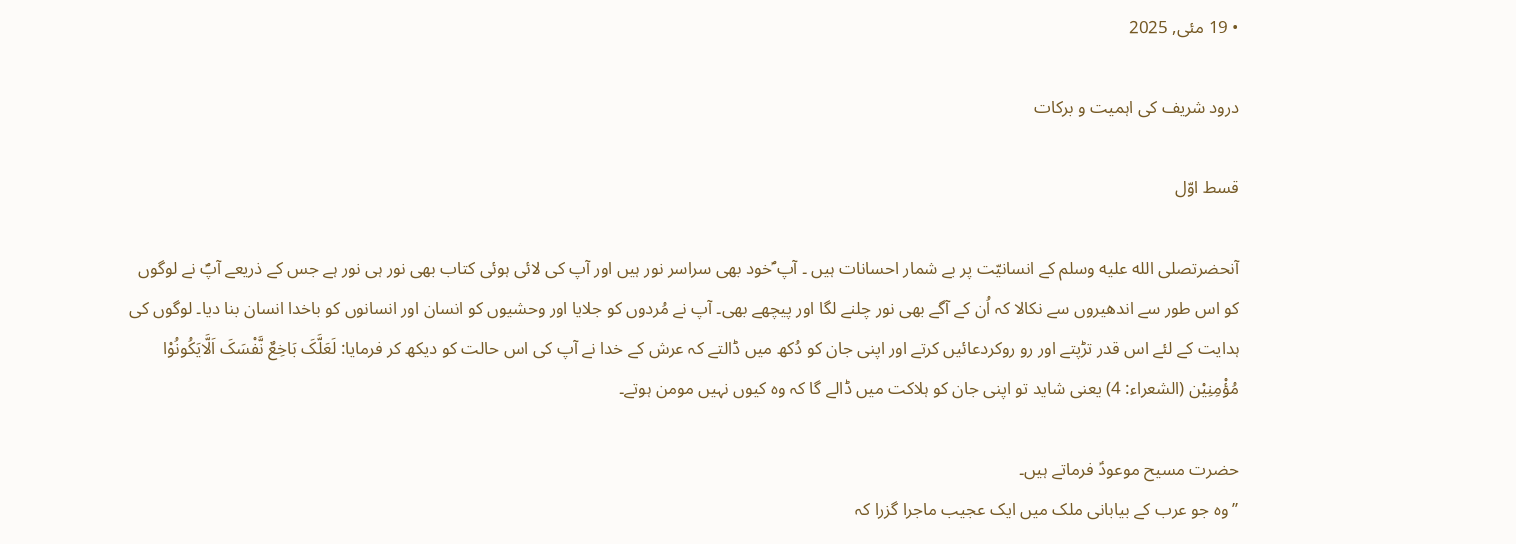• 19 مئی, 2025

درود شریف کی اہمیت و برکات

قسط اوّل

آنحضرتصلى الله عليه وسلم کے انسانیّت پر بے شمار احسانات ہیں ۔ آپ ؐخود بھی سراسر نور ہیں اور آپ کی لائی ہوئی کتاب بھی نور ہی نور ہے جس کے ذریعے آپؐ نے لوگوں کو اس طور سے اندھیروں سے نکالا کہ اُن کے آگے بھی نور چلنے لگا اور پیچھے بھی۔ آپ نے مُردوں کو جلایا اور وحشیوں کو انسان اور انسانوں کو باخدا انسان بنا دیا۔ لوگوں کی ہدایت کے لئے اس قدر تڑپتے اور رو روکردعائیں کرتے اور اپنی جان کو دُکھ میں ڈالتے کہ عرش کے خدا نے آپ کی اس حالت کو دیکھ کر فرمایا: لَعَلَّکَ بَاخِعٌ نَّفْسَکَ اَلَّایَکُونُوْا مُؤْمِنِیْن (الشعراء: 4) یعنی شاید تو اپنی جان کو ہلاکت میں ڈالے گا کہ وہ کیوں نہیں مومن ہوتے۔

حضرت مسیح موعودؑ فرماتے ہیں۔
’’وہ جو عرب کے بیابانی ملک میں ایک عجیب ماجرا گزرا کہ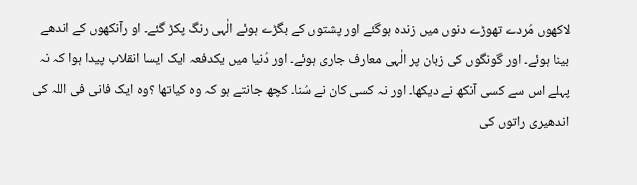لاکھوں مُردے تھوڑے دنوں میں زندہ ہوگئے اور پشتوں کے بگڑے ہوئے الٰہی رنگ پکڑ گئے۔ او رآنکھوں کے اندھے بینا ہوئے۔ اور گونگوں کی زبان پر الٰہی معارف جاری ہوئے۔ اور دُنیا میں یکدفعہ ایک ایسا انقلاب پیدا ہوا کہ نہ پہلے اس سے کسی آنکھ نے دیکھا۔ اور نہ کسی کان نے سُنا۔ کچھ جانتے ہو کہ وہ کیاتھا ؟وہ ایک فانی فی اللہ کی اندھیری راتوں کی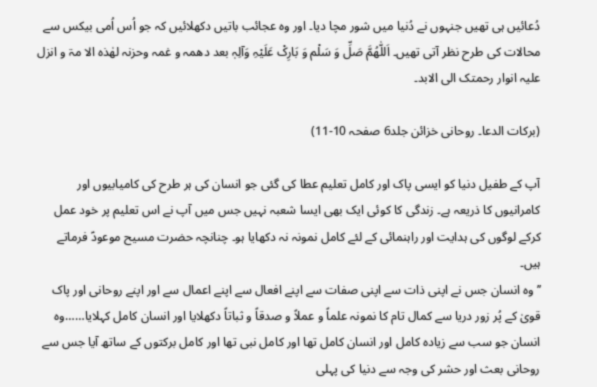دُعائیں ہی تھیں جنہوں نے دُنیا میں شور مچا دیا۔ اور وہ عجائب باتیں دکھلائیں کہ جو اُس اُمی بیکس سے محالات کی طرح نظر آتی تھیں۔ اَللّٰھُمَّ صَلِّ وَ سَلْم وَ بَارِکْ عَلَیْہِ وَآلِہٖ بعد دھمہ و غمہ وحزنہ لھٰذہ الا مۃ و انزل علیہ انوار رحمتک الی الابد۔

(برکات الدعا۔ روحانی خزائن جلد6 صفحہ 10-11)

آپ کے طفیل دنیا کو ایسی پاک اور کامل تعلیم عطا کی گئی جو انسان کی ہر طرح کی کامیابیوں اور کامرانیوں کا ذریعہ ہے۔ زندگی کا کوئی ایک بھی ایسا شعبہ نہیں جس میں آپ نے اس تعلیم پر خود عمل کرکے لوگوں کی ہدایت اور راہنمائی کے لئے کامل نمونہ نہ دکھایا ہو۔ چنانچہ حضرت مسیح موعودؑ فرماتے ہیں۔
’’وہ انسان جس نے اپنی ذات سے اپنی صفات سے اپنے افعال سے اپنے اعمال سے اور اپنے روحانی اور پاک قویٰ کے پُر زور دریا سے کمال تام کا نمونہ علماً و عملاً و صدقاً و ثباتاً دکھلایا اور انسان کامل کہلایا……وہ انسان جو سب سے زیادہ کامل اور انسان کامل تھا اور کامل نبی تھا اور کامل برکتوں کے ساتھ آیا جس سے روحانی بعث اور حشر کی وجہ سے دنیا کی پہلی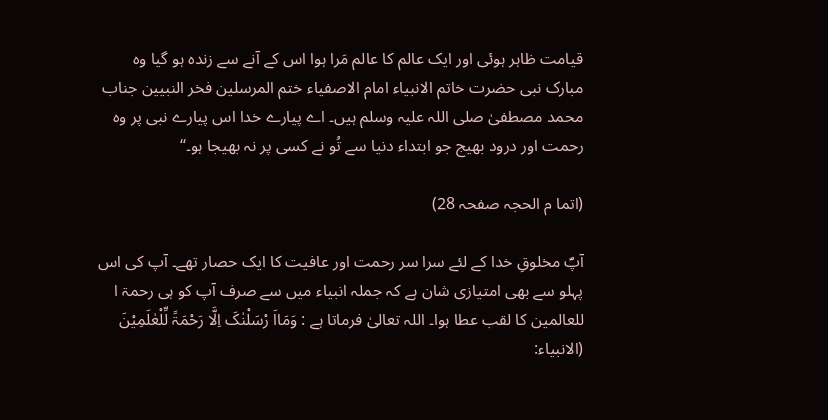قیامت ظاہر ہوئی اور ایک عالم کا عالم مَرا ہوا اس کے آنے سے زندہ ہو گیا وہ مبارک نبی حضرت خاتم الانبیاء امام الاصفیاء ختم المرسلین فخر النبیین جناب محمد مصطفیٰ صلی اللہ علیہ وسلم ہیں۔ اے پیارے خدا اس پیارے نبی پر وہ رحمت اور درود بھیج جو ابتداء دنیا سے تُو نے کسی پر نہ بھیجا ہو۔‘‘

(اتما م الحجہ صفحہ 28)

آپؐ مخلوقِ خدا کے لئے سرا سر رحمت اور عافیت کا ایک حصار تھے۔ آپ کی اس پہلو سے بھی امتیازی شان ہے کہ جملہ انبیاء میں سے صرف آپ کو ہی رحمۃ ا للعالمین کا لقب عطا ہوا۔ اللہ تعالیٰ فرماتا ہے : وَمَااَ رْسَلْنٰکَ اِلَّا رَحْمَۃً لِّلْعٰلَمِیْنَ (الانبیاء: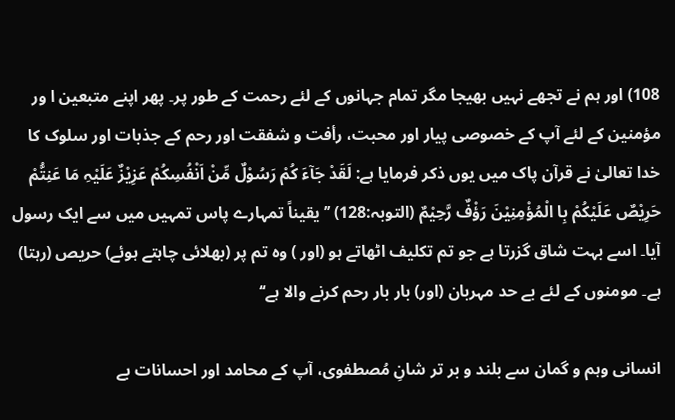108) اور ہم نے تجھے نہیں بھیجا مگر تمام جہانوں کے لئے رحمت کے طور پر۔ پھر اپنے متبعین ا ور مؤمنین کے لئے آپ کے خصوصی پیار اور محبت، رأفت و شفقت اور رحم کے جذبات اور سلوک کا خدا تعالیٰ نے قرآن پاک میں یوں ذکر فرمایا ہے: لَقَدْ جَآءَ کُمْ رَسُوْلٌ مِّنْ اَنْفُسِکُمْ عَزِیْزٌ عَلَیْہِ مَا عَنِتُّمْ حَرِیْصٌ عَلَیْکُمْ بِا الْمُؤْمِنِیْنَ رَؤْفٌ رَّحِیْمٌ (التوبہ:128) ’’یقیناً تمہارے پاس تمہیں میں سے ایک رسول آیا۔ اسے بہت شاق گزرتا ہے جو تم تکلیف اٹھاتے ہو (اور ) وہ تم پر (بھلائی چاہتے ہوئے) حریص (رہتا) ہے۔ مومنوں کے لئے بے حد مہربان (اور) بار بار رحم کرنے والا ہے‘‘

انسانی وہم و گمان سے بلند و بر تر شانِ مُصطفوی، آپ کے محامد اور احسانات بے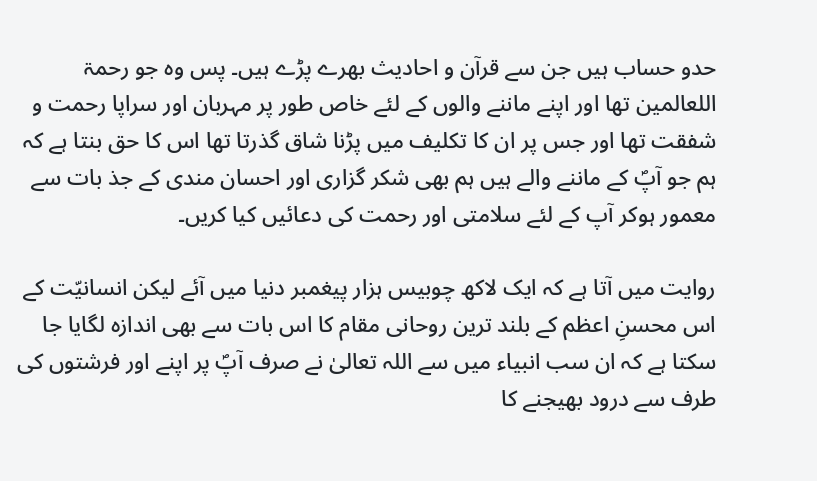حدو حساب ہیں جن سے قرآن و احادیث بھرے پڑے ہیں۔ پس وہ جو رحمۃ اللعالمین تھا اور اپنے ماننے والوں کے لئے خاص طور پر مہربان اور سراپا رحمت و شفقت تھا اور جس پر ان کا تکلیف میں پڑنا شاق گذرتا تھا اس کا حق بنتا ہے کہ ہم جو آپؐ کے ماننے والے ہیں ہم بھی شکر گزاری اور احسان مندی کے جذ بات سے معمور ہوکر آپ کے لئے سلامتی اور رحمت کی دعائیں کیا کریں۔

روایت میں آتا ہے کہ ایک لاکھ چوبیس ہزار پیغمبر دنیا میں آئے لیکن انسانیّت کے اس محسنِ اعظم کے بلند ترین روحانی مقام کا اس بات سے بھی اندازہ لگایا جا سکتا ہے کہ ان سب انبیاء میں سے اللہ تعالیٰ نے صرف آپؐ پر اپنے اور فرشتوں کی طرف سے درود بھیجنے کا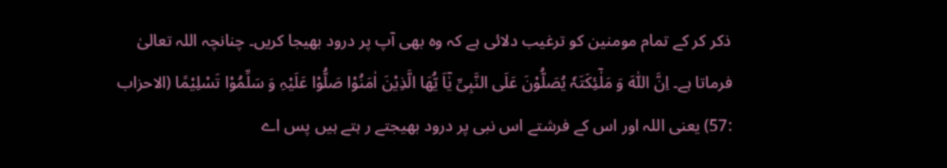ذکر کر کے تمام مومنین کو ترغیب دلائی ہے کہ وہ بھی آپ پر درود بھیجا کریں۔ چنانچہ اللہ تعالیٰ فرماتا ہے۔ اِنَّ اللّٰہَ وَ مَلٰٓئِکَتَہٗ یُصَلُّوْنَ عَلَی النَّبِیِّ یٰٓاَ یُّھَا الَّذِیْنَ اٰمَنُوْا صَلُّوْا عَلَیْہِ وَ سَلِّمُوْا تَسْلِیْمًا (الاحزاب :57) یعنی اللہ اور اس کے فرشتے اس نبی پر درود بھیجتے ر ہتے ہیں پس اے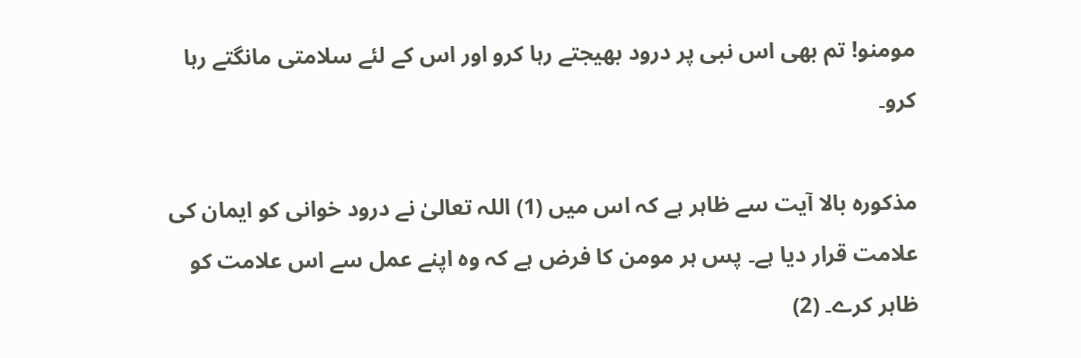مومنو! تم بھی اس نبی پر درود بھیجتے رہا کرو اور اس کے لئے سلامتی مانگتے رہا کرو۔

مذکورہ بالا آیت سے ظاہر ہے کہ اس میں (1) اللہ تعالیٰ نے درود خوانی کو ایمان کی علامت قرار دیا ہے۔ پس ہر مومن کا فرض ہے کہ وہ اپنے عمل سے اس علامت کو ظاہر کرے۔ (2)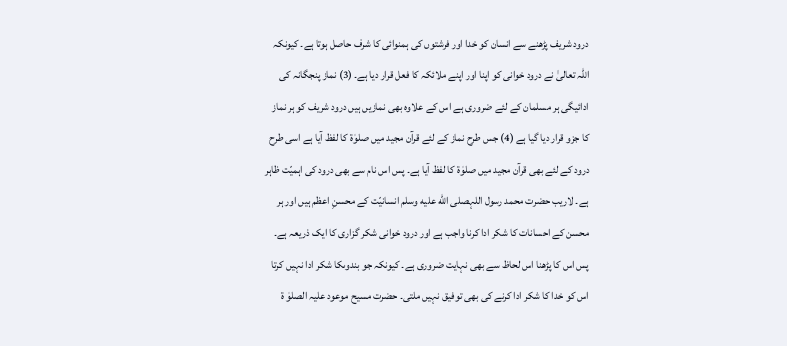درود شریف پڑھنے سے انسان کو خدا اور فرشتوں کی ہمنوائی کا شرف حاصل ہوتا ہے۔ کیونکہ اللہ تعالیٰ نے درود خوانی کو اپنا اور اپنے ملائکہ کا فعل قرار دیا ہے۔ (3) نماز پنجگانہ کی ادائیگی ہر مسلمان کے لئے ضروری ہے اس کے علاوہ بھی نمازیں ہیں درود شریف کو ہر نماز کا جزو قرار دیا گیا ہے (4) جس طرح نماز کے لئے قرآن مجید میں صلوٰۃ کا لفظ آیا ہے اسی طرح درود کے لئے بھی قرآن مجید میں صلوٰۃ کا لفظ آیا ہے۔ پس اس نام سے بھی درود کی اہمیّت ظاہر ہے۔ لاریب حضرت محمد رسول اللہصلى الله عليه وسلم انسانیّت کے محسنِ اعظم ہیں اور ہر محسن کے احسانات کا شکر ادا کرنا واجب ہے اور درود خوانی شکر گزاری کا ایک ذریعہ ہے۔ پس اس کا پڑھنا اس لحاظ سے بھی نہایت ضروری ہے۔ کیونکہ جو بندوںکا شکر ادا نہیں کرتا اس کو خدا کا شکر ادا کرنے کی بھی توفیق نہیں ملتی۔ حضرت مسیح موعود علیہ الصلوٰ ۃ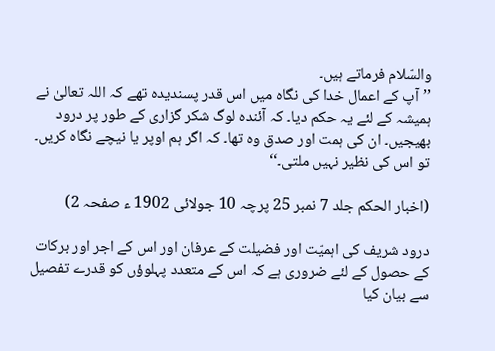والسّلام فرماتے ہیں۔
’’آپ کے اعمال خدا کی نگاہ میں اس قدر پسندیدہ تھے کہ اللہ تعالیٰ نے ہمیشہ کے لئے یہ حکم دیا۔ کہ آئندہ لوگ شکر گزاری کے طور پر درود بھیجیں۔ ان کی ہمت اور صدق وہ تھا۔ کہ اگر ہم اوپر یا نیچے نگاہ کریں۔ تو اس کی نظیر نہیں ملتی۔‘‘

(اخبار الحکم جلد 7 نمبر 25 پرچہ 10 جولائی 1902 ء صفحہ 2)

درود شریف کی اہمیّت اور فضیلت کے عرفان اور اس کے اجر اور برکات کے حصول کے لئے ضروری ہے کہ اس کے متعدد پہلوؤں کو قدرے تفصیل سے بیان کیا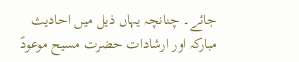جائے۔ چنانچہ یہاں ذیل میں احادیث مبارکہ اور ارشادات حضرت مسیح موعودؑ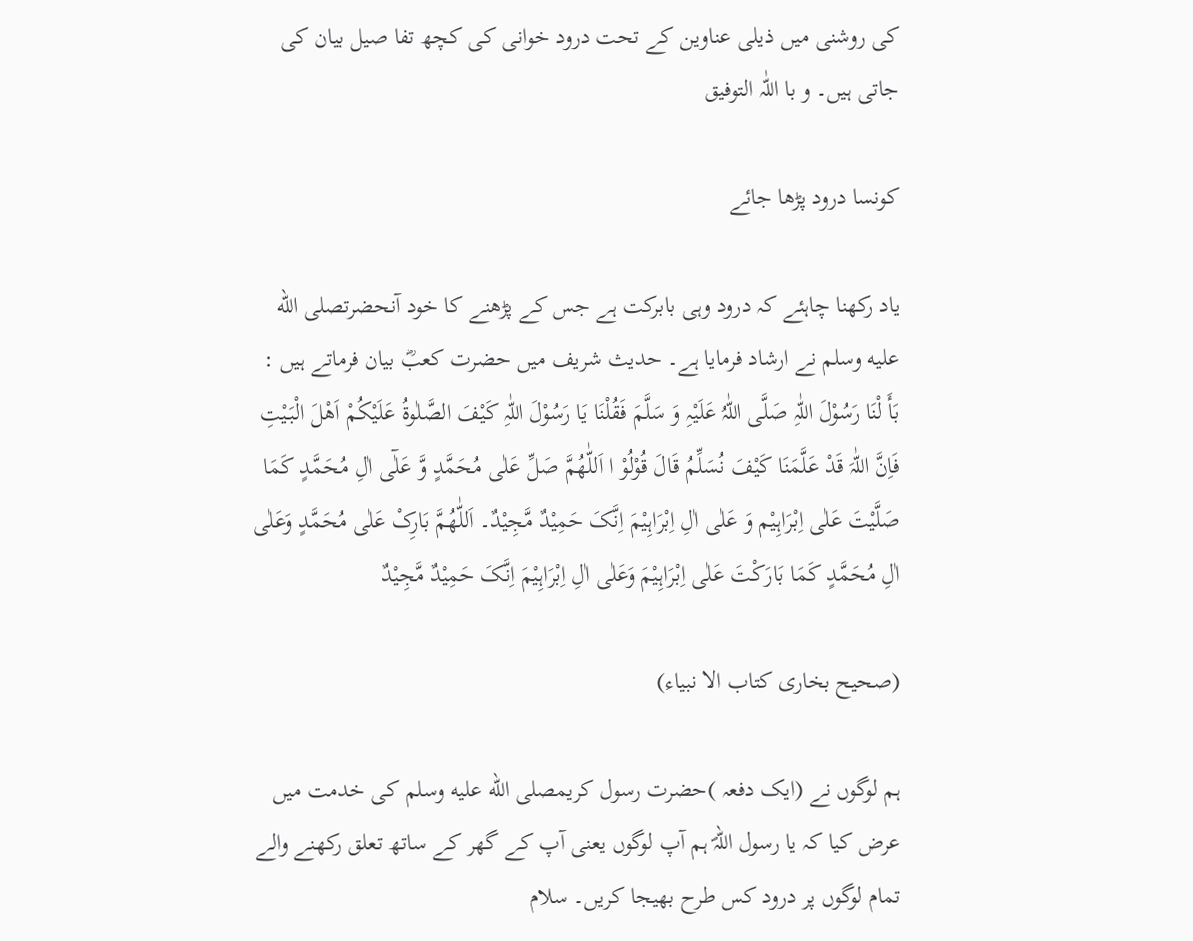کی روشنی میں ذیلی عناوین کے تحت درود خوانی کی کچھ تفا صیل بیان کی جاتی ہیں۔ و با اللّٰہ التوفیق

کونسا درود پڑھا جائے

یاد رکھنا چاہئے کہ درود وہی بابرکت ہے جس کے پڑھنے کا خود آنحضرتصلى الله عليه وسلم نے ارشاد فرمایا ہے۔ حدیث شریف میں حضرت کعبؓ بیان فرماتے ہیں :
بَأَ لْنَا رَسُوْلَ اللّٰہِ صَلَّی اللّٰہُ عَلَیْہِ وَ سَلَّمَ فَقُلْنَا یَا رَسُوْلَ اللّٰہِ کَیْفَ الصَّلٰوۃُ عَلَیْکُمْ اَھْلَ الْبَیْتِ فَاِنَّ اللّٰہَ قَدْ عَلَّمَنَا کَیْفَ نُسَلِّمُ قَالَ قُوْلُوْ ا اَللّٰھُمَّ صَلِّ عَلٰی مُحَمَّدٍ وَّ عَلٰٓی اٰلِ مُحَمَّدٍ کَمَا صَلَّیْتَ عَلٰی اِبْرَاہِیْم وَ عَلٰی اٰلِ اِبْرَاہِیْمَ اِنَّکَ حَمِیْدٌ مَّجِیْدٌ۔ اَللّٰھُمَّ بَارِکْ عَلٰی مُحَمَّدٍ وَعَلٰی اٰلِ مُحَمَّدٍ کَمَا بَارَکْتَ عَلٰی اِبْرَاہِیْمَ وَعَلٰی اٰلِ اِبْرَاہِیْمَ اِنَّکَ حَمِیْدٌ مَّجِیْدٌ

(صحیح بخاری کتاب الا نبیاء)

ہم لوگوں نے (ایک دفعہ )حضرت رسول کریمصلى الله عليه وسلم کی خدمت میں عرض کیا کہ یا رسول اللہؐ ہم آپ لوگوں یعنی آپ کے گھر کے ساتھ تعلق رکھنے والے تمام لوگوں پر درود کس طرح بھیجا کریں۔ سلام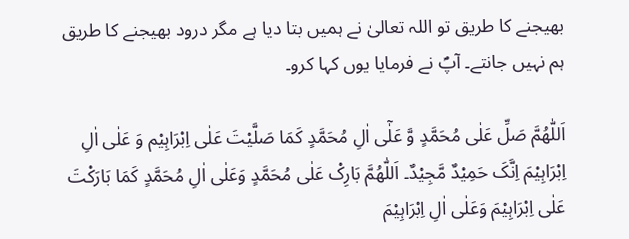بھیجنے کا طریق تو اللہ تعالیٰ نے ہمیں بتا دیا ہے مگر درود بھیجنے کا طریق ہم نہیں جانتے۔ آپؐ نے فرمایا یوں کہا کرو۔

اَللّٰھُمَّ صَلِّ عَلٰی مُحَمَّدٍ وَّ عَلٰٓی اٰلِ مُحَمَّدٍ کَمَا صَلَّیْتَ عَلٰی اِبْرَاہِیْم وَ عَلٰی اٰلِ اِبْرَاہِیْمَ اِنَّکَ حَمِیْدٌ مَّجِیْدٌ۔ اَللّٰھُمَّ بَارِکْ عَلٰی مُحَمَّدٍ وَعَلٰی اٰلِ مُحَمَّدٍ کَمَا بَارَکْتَ عَلٰی اِبْرَاہِیْمَ وَعَلٰی اٰلِ اِبْرَاہِیْمَ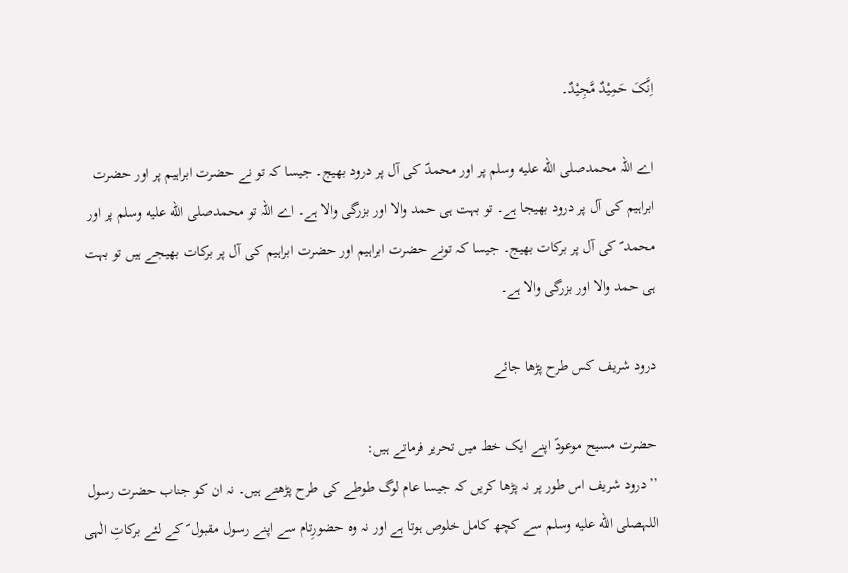اِنَّکَ حَمِیْدٌ مَّجِیْدٌ۔

اے اللہ محمدصلى الله عليه وسلم پر اور محمدؐ کی آل پر درود بھیج۔ جیسا کہ تو نے حضرت ابراہیم پر اور حضرت ابراہیم کی آل پر درود بھیجا ہے۔ تو بہت ہی حمد والا اور بزرگی والا ہے۔ اے اللہ تو محمدصلى الله عليه وسلم پر اور محمد ؐ کی آل پر برکات بھیج۔ جیسا کہ تونے حضرت ابراہیم اور حضرت ابراہیم کی آل پر برکات بھیجے ہیں تو بہت ہی حمد والا اور بزرگی والا ہے۔

درود شریف کس طرح پڑھا جائے

حضرت مسیح موعودؑ اپنے ایک خط میں تحریر فرماتے ہیں:
’’درود شریف اس طور پر نہ پڑھا کریں کہ جیسا عام لوگ طوطے کی طرح پڑھتے ہیں۔ نہ ان کو جناب حضرت رسول اللہصلى الله عليه وسلم سے کچھ کامل خلوص ہوتا ہے اور نہ وہ حضورِتام سے اپنے رسول مقبول ؐ کے لئے برکاتِ الٰہی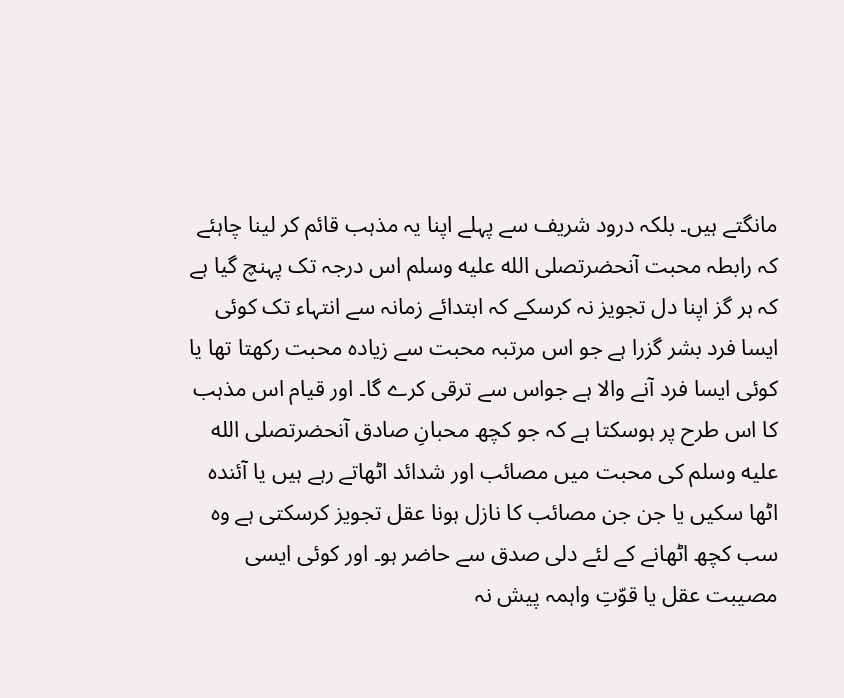مانگتے ہیں۔ بلکہ درود شریف سے پہلے اپنا یہ مذہب قائم کر لینا چاہئے کہ رابطہ محبت آنحضرتصلى الله عليه وسلم اس درجہ تک پہنچ گیا ہے کہ ہر گز اپنا دل تجویز نہ کرسکے کہ ابتدائے زمانہ سے انتہاء تک کوئی ایسا فرد بشر گزرا ہے جو اس مرتبہ محبت سے زیادہ محبت رکھتا تھا یا کوئی ایسا فرد آنے والا ہے جواس سے ترقی کرے گا۔ اور قیام اس مذہب کا اس طرح پر ہوسکتا ہے کہ جو کچھ محبانِ صادق آنحضرتصلى الله عليه وسلم کی محبت میں مصائب اور شدائد اٹھاتے رہے ہیں یا آئندہ اٹھا سکیں یا جن جن مصائب کا نازل ہونا عقل تجویز کرسکتی ہے وہ سب کچھ اٹھانے کے لئے دلی صدق سے حاضر ہو۔ اور کوئی ایسی مصیبت عقل یا قوّتِ واہمہ پیش نہ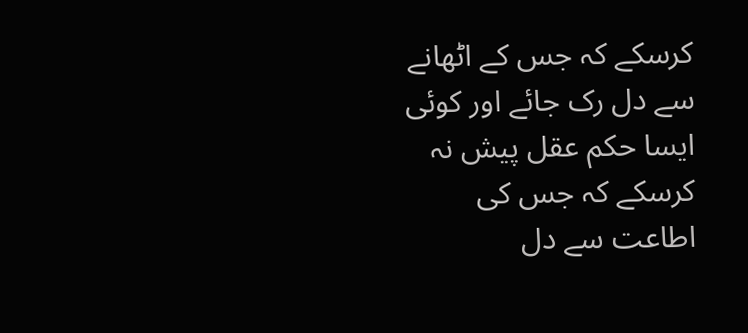کرسکے کہ جس کے اٹھانے سے دل رک جائے اور کوئی ایسا حکم عقل پیش نہ کرسکے کہ جس کی اطاعت سے دل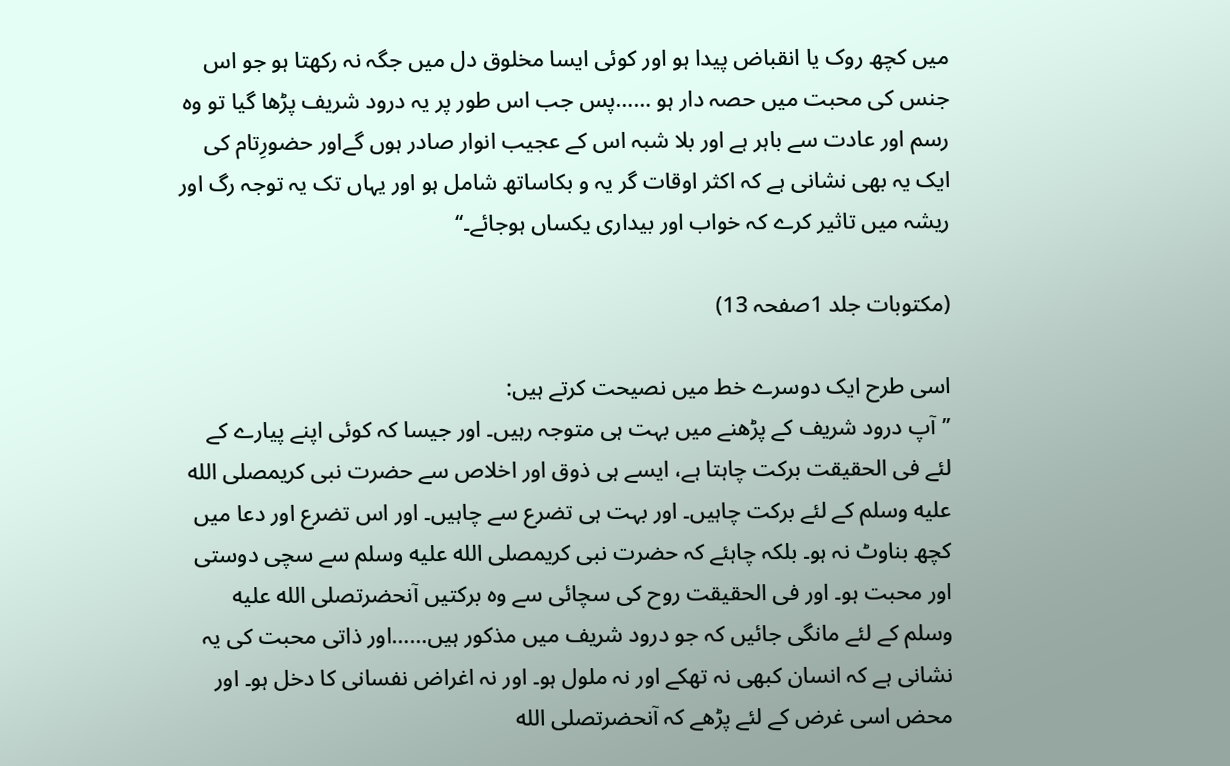میں کچھ روک یا انقباض پیدا ہو اور کوئی ایسا مخلوق دل میں جگہ نہ رکھتا ہو جو اس جنس کی محبت میں حصہ دار ہو ……پس جب اس طور پر یہ درود شریف پڑھا گیا تو وہ رسم اور عادت سے باہر ہے اور بلا شبہ اس کے عجیب انوار صادر ہوں گےاور حضورِتام کی ایک یہ بھی نشانی ہے کہ اکثر اوقات گر یہ و بکاساتھ شامل ہو اور یہاں تک یہ توجہ رگ اور ریشہ میں تاثیر کرے کہ خواب اور بیداری یکساں ہوجائے۔‘‘

(مکتوبات جلد 1صفحہ 13)

اسی طرح ایک دوسرے خط میں نصیحت کرتے ہیں:
’’آپ درود شریف کے پڑھنے میں بہت ہی متوجہ رہیں۔ اور جیسا کہ کوئی اپنے پیارے کے لئے فی الحقیقت برکت چاہتا ہے، ایسے ہی ذوق اور اخلاص سے حضرت نبی کریمصلى الله عليه وسلم کے لئے برکت چاہیں۔ اور بہت ہی تضرع سے چاہیں۔ اور اس تضرع اور دعا میں کچھ بناوٹ نہ ہو۔ بلکہ چاہئے کہ حضرت نبی کریمصلى الله عليه وسلم سے سچی دوستی اور محبت ہو۔ اور فی الحقیقت روح کی سچائی سے وہ برکتیں آنحضرتصلى الله عليه وسلم کے لئے مانگی جائیں کہ جو درود شریف میں مذکور ہیں……اور ذاتی محبت کی یہ نشانی ہے کہ انسان کبھی نہ تھکے اور نہ ملول ہو۔ اور نہ اغراض نفسانی کا دخل ہو۔ اور محض اسی غرض کے لئے پڑھے کہ آنحضرتصلى الله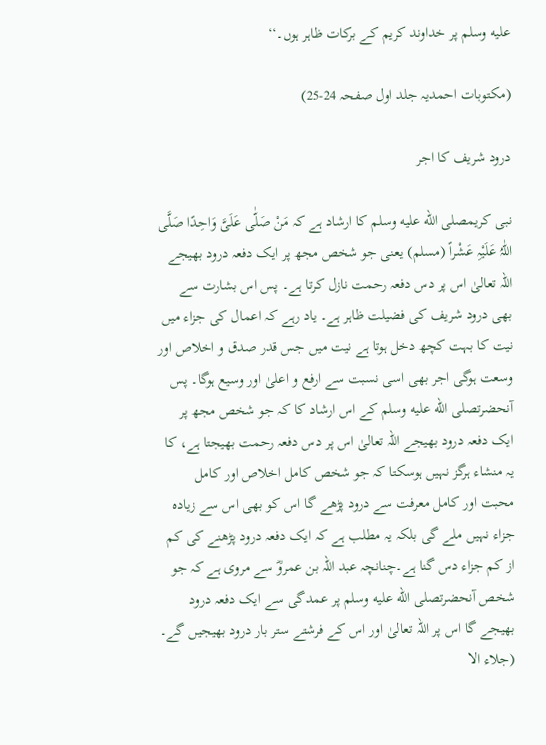عليه وسلم پر خداوند کریم کے برکات ظاہر ہوں۔‘‘

(مکتوبات احمدیہ جلد اول صفحہ 24-25)

درود شریف کا اجر

نبی کریمصلى الله عليه وسلم کا ارشاد ہے کہ مَنْ صَلّٰی عَلَیَّ وَاحِدًا صَلَّی اللّٰہُ عَلَیْہِ عَشْراً (مسلم) یعنی جو شخص مجھ پر ایک دفعہ درود بھیجے اللہ تعالیٰ اس پر دس دفعہ رحمت نازل کرتا ہے۔ پس اس بشارت سے بھی درود شریف کی فضیلت ظاہر ہے۔ یاد رہے کہ اعمال کی جزاء میں نیت کا بہت کچھ دخل ہوتا ہے نیت میں جس قدر صدق و اخلاص اور وسعت ہوگی اجر بھی اسی نسبت سے ارفع و اعلیٰ اور وسیع ہوگا۔ پس آنحضرتصلى الله عليه وسلم کے اس ارشاد کا کہ جو شخص مجھ پر ایک دفعہ درود بھیجے اللہ تعالیٰ اس پر دس دفعہ رحمت بھیجتا ہے، کا یہ منشاء ہرگز نہیں ہوسکتا کہ جو شخص کامل اخلاص اور کامل محبت اور کامل معرفت سے درود پڑھے گا اس کو بھی اس سے زیادہ جزاء نہیں ملے گی بلکہ یہ مطلب ہے کہ ایک دفعہ درود پڑھنے کی کم از کم جزاء دس گنا ہے۔چنانچہ عبد اللہ بن عمروؓ سے مروی ہے کہ جو شخص آنحضرتصلى الله عليه وسلم پر عمدگی سے ایک دفعہ درود بھیجے گا اس پر اللہ تعالیٰ اور اس کے فرشتے ستر بار درود بھیجیں گے۔ (جلاء الا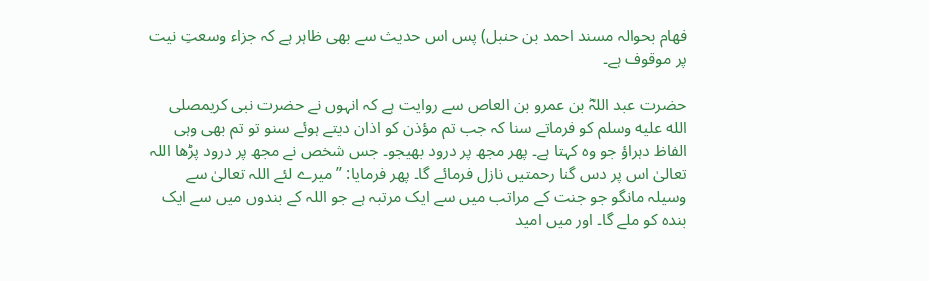فھام بحوالہ مسند احمد بن حنبل) پس اس حدیث سے بھی ظاہر ہے کہ جزاء وسعتِ نیت پر موقوف ہے۔

حضرت عبد اللہؓ بن عمرو بن العاص سے روایت ہے کہ انہوں نے حضرت نبی کریمصلى الله عليه وسلم کو فرماتے سنا کہ جب تم مؤذن کو اذان دیتے ہوئے سنو تو تم بھی وہی الفاظ دہراؤ جو وہ کہتا ہے۔ پھر مجھ پر درود بھیجو۔ جس شخص نے مجھ پر درود پڑھا اللہ تعالیٰ اس پر دس گنا رحمتیں نازل فرمائے گا۔ پھر فرمایا: ’’میرے لئے اللہ تعالیٰ سے وسیلہ مانگو جو جنت کے مراتب میں سے ایک مرتبہ ہے جو اللہ کے بندوں میں سے ایک بندہ کو ملے گا۔ اور میں امید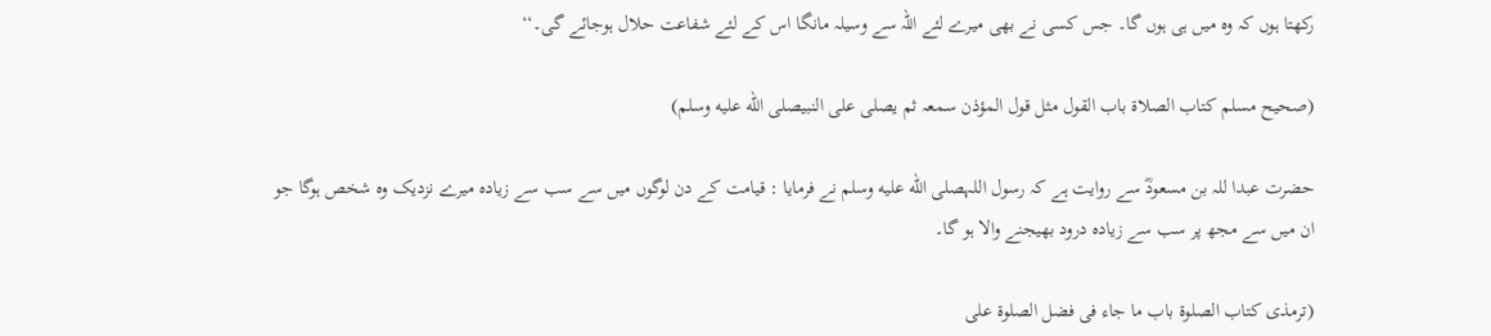رکھتا ہوں کہ وہ میں ہی ہوں گا۔ جس کسی نے بھی میرے لئے اللہ سے وسیلہ مانگا اس کے لئے شفاعت حلال ہوجائے گی۔‘‘

(صحیح مسلم کتاب الصلاۃ باب القول مثل قول المؤذن سمعہ ثم یصلی علی النبیصلى الله عليه وسلم)

حضرت عبدا للہ بن مسعودؓ سے روایت ہے کہ رسول اللہصلى الله عليه وسلم نے فرمایا : قیامت کے دن لوگوں میں سے سب سے زیادہ میرے نزدیک وہ شخص ہوگا جو ان میں سے مجھ پر سب سے زیادہ درود بھیجنے والا ہو گا۔

(ترمذی کتاب الصلوۃ باب ما جاء فی فضل الصلوۃ علی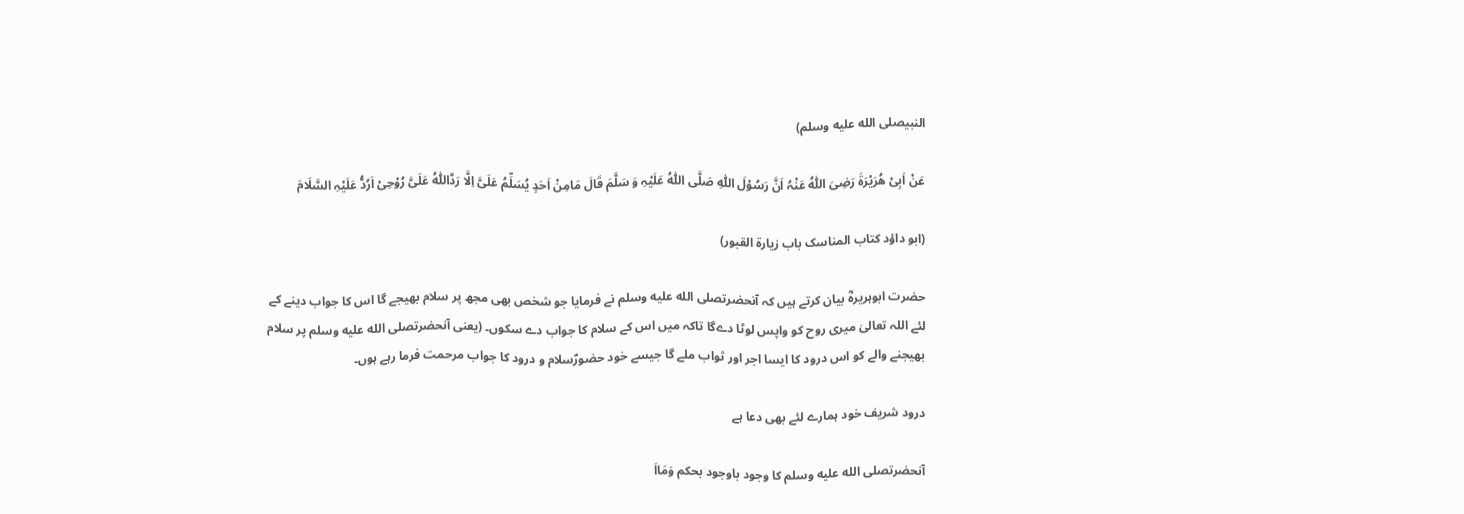النبیصلى الله عليه وسلم)

عَنْ اَبِیْ ھُرَیْرَۃَ رَضِیَ اللّٰہُ عَنْہُ اَنَّ رَسُوْلَ اللّٰہِ صَلَّی اللّٰہُ عَلَیْہِ وَ سَلَّمَ قَالَ مَامِنْ اَحَدٍ یُسَلِّمُ عَلَیَّ اِلَّا رَدَّاللّٰہُ عَلَیَّ رُوْحِیْ اَرُدُّ عَلَیْہِ السَّلَامَ

(ابو داؤد کتاب المناسک باب زیارۃ القبور)

حضرت ابوہریرہؓ بیان کرتے ہیں کہ آنحضرتصلى الله عليه وسلم نے فرمایا جو شخص بھی مجھ پر سلام بھیجے گا اس کا جواب دینے کے لئے اللہ تعالیٰ میری روح کو واپس لوٹا دےگا تاکہ میں اس کے سلام کا جواب دے سکوں۔ (یعنی آنحضرتصلى الله عليه وسلم پر سلام بھیجنے والے کو اس درود کا ایسا اجر اور ثواب ملے گا جیسے خود حضورؐسلام و درود کا جواب مرحمت فرما رہے ہوں۔

درود شریف خود ہمارے لئے بھی دعا ہے

آنحضرتصلى الله عليه وسلم کا وجود باوجود بحکم وَمَااَ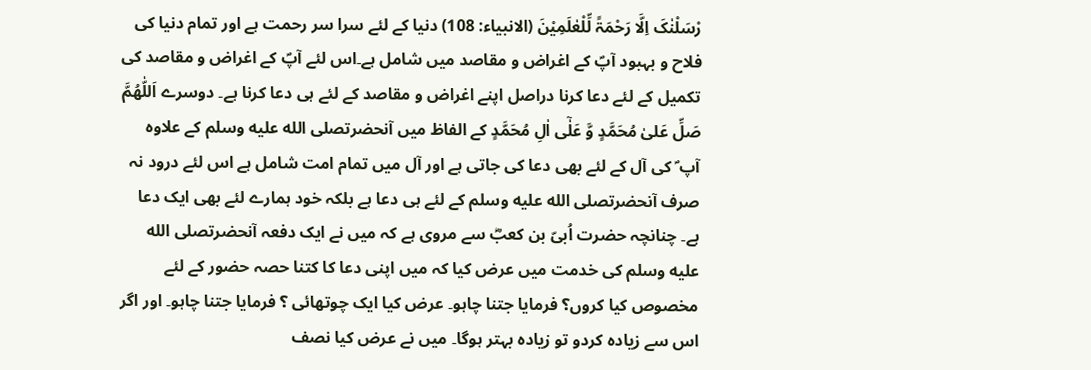رْسَلْنٰکَ اِلَّا رَحْمَۃً لِّلْعٰلَمِیْنَ (الانبیاء: 108) دنیا کے لئے سرا سر رحمت ہے اور تمام دنیا کی فلاح و بہبود آپؐ کے اغراض و مقاصد میں شامل ہے۔اس لئے آپؐ کے اغراض و مقاصد کی تکمیل کے لئے دعا کرنا دراصل اپنے اغراض و مقاصد کے لئے ہی دعا کرنا ہے۔ دوسرے اَللّٰھُمَّ صَلِّ عَلیٰ مُحَمَّدٍ وَّ عَلٰٓی اٰلِ مُحَمَّدٍ کے الفاظ میں آنحضرتصلى الله عليه وسلم کے علاوہ آپ ؐ کی آل کے لئے بھی دعا کی جاتی ہے اور آل میں تمام امت شامل ہے اس لئے درود نہ صرف آنحضرتصلى الله عليه وسلم کے لئے ہی دعا ہے بلکہ خود ہمارے لئے بھی ایک دعا ہے۔ چنانچہ حضرت اُبیّ بن کعبؓ سے مروی ہے کہ میں نے ایک دفعہ آنحضرتصلى الله عليه وسلم کی خدمت میں عرض کیا کہ میں اپنی دعا کا کتنا حصہ حضور کے لئے مخصوص کیا کروں؟ فرمایا جتنا چاہو۔ عرض کیا ایک چوتھائی ؟ فرمایا جتنا چاہو۔ اور اگر اس سے زیادہ کردو تو زیادہ بہتر ہوگا۔ میں نے عرض کیا نصف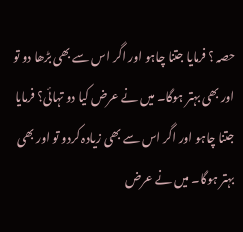حصہ ؟ فرمایا جتنا چاہو اور اگر اس سے بھی بڑھا دو تو اور بھی بہتر ہوگا۔ میں نے عرض کیا دو تہائی؟ فرمایا جتنا چاہو اور اگر اس سے بھی زیادہ کردو تو اور بھی بہتر ہوگا۔ میں نے عرض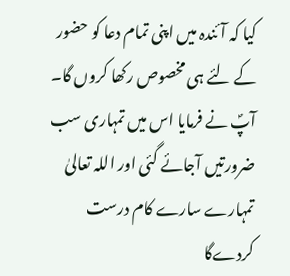کیا کہ آئندہ میں اپنی تمام دعا کو حضور کے لئے ہی مخصوص رکھا کروں گا۔ آپؐ نے فرمایا اس میں تمہاری سب ضرورتیں آجائے گئی اور اللہ تعالیٰ تمہارے سارے کام درست کردےگا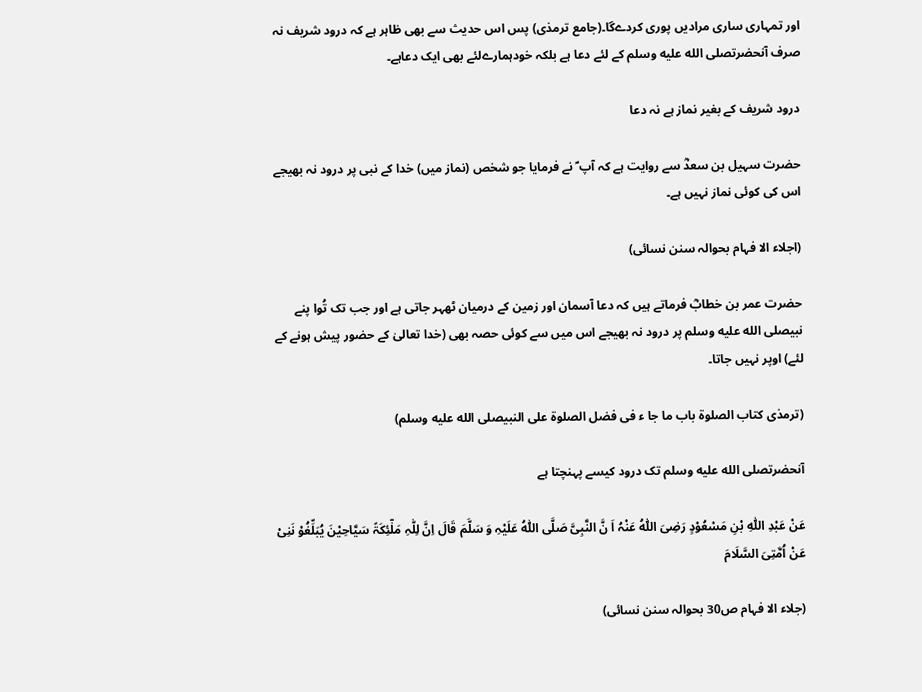اور تمہاری ساری مرادیں پوری کردےگا۔(جامع ترمذی) پس اس حدیث سے بھی ظاہر ہے کہ درود شریف نہ صرف آنحضرتصلى الله عليه وسلم کے لئے دعا ہے بلکہ خودہمارےلئے بھی ایک دعاہے۔

درود شریف کے بغیر نماز ہے نہ دعا

حضرت سہیل بن سعدؓ سے روایت ہے کہ آپ ؐ نے فرمایا جو شخص (نماز میں) خدا کے نبی پر درود نہ بھیجے اس کی کوئی نماز نہیں ہے۔

(اجلاء الا فہام بحوالہ سنن نسائی)

حضرت عمر بن خطابؓ فرماتے ہیں کہ دعا آسمان اور زمین کے درمیان ٹھہر جاتی ہے اور جب تک تُوا پنے نبیصلى الله عليه وسلم پر درود نہ بھیجے اس میں سے کوئی حصہ بھی (خدا تعالیٰ کے حضور پیش ہونے کے لئے) اوپر نہیں جاتا۔

(ترمذی کتاب الصلوۃ باب ما جا ء فی فضل الصلوۃ علی النبیصلى الله عليه وسلم)

آنحضرتصلى الله عليه وسلم تک درود کیسے پہنچتا ہے

عَنْ عَبْدِ اللّٰہِ بْنِ مَسْعُوْدٍ رَضِیَ اللّٰہُ عَنْہُ اَ نَّ النَّبِیَّ صَلَّی اللّٰہُ عَلَیْہِ وَ سَلَّمَ قَالَ اِنَّ لِلّٰہِ مَلٰٓئِکَۃً سَیَّاحِیْنَ یُبَلِّغُوْ نَنِیْ عَنْ اُمَّتِیَ السَّلَامَ

(جلاء الا فہام ص30 بحوالہ سنن نسائی)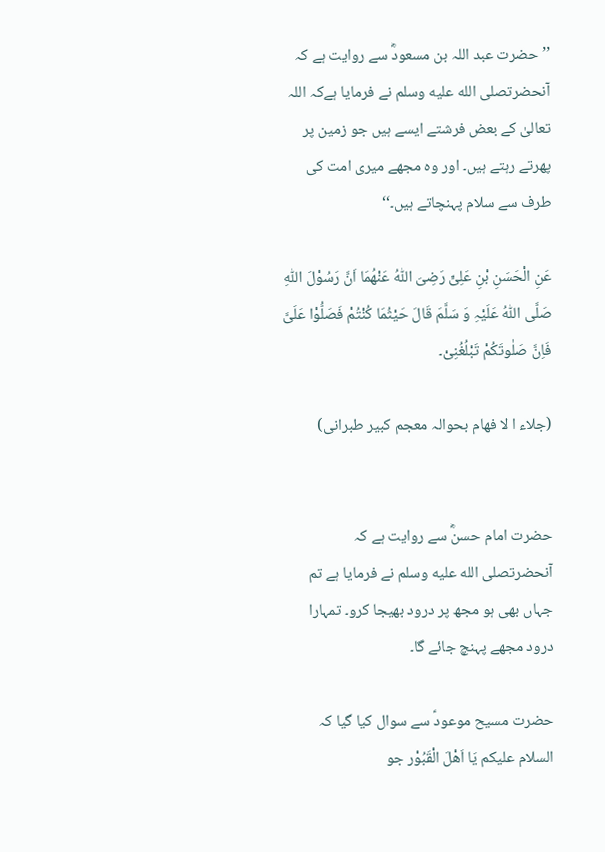’’حضرت عبد اللہ بن مسعودؓ سے روایت ہے کہ آنحضرتصلى الله عليه وسلم نے فرمایا ہےکہ اللہ تعالیٰ کے بعض فرشتے ایسے ہیں جو زمین پر پھرتے رہتے ہیں۔ اور وہ مجھے میری امت کی طرف سے سلام پہنچاتے ہیں۔‘‘

عَنِ الْحَسَنِ بْنِ عَلِیٍّ رَضِیَ اللّٰہُ عَنْھُمَا اَنَّ رَسُوْلَ اللّٰہِ صَلَّی اللّٰہُ عَلَیْہِ وَ سَلَّمَ قَالَ حَیْثُمَا کُنْتُمْ فَصَلُّوْا عَلَیَّ فَاِنَّ صَلٰوتَکُمْ تَبْلُغُنِیْ۔

(جلاء ا لا فھام بحوالہ معجم کبیر طبرانی)


حضرت امام حسنؓ سے روایت ہے کہ آنحضرتصلى الله عليه وسلم نے فرمایا ہے تم جہاں بھی ہو مجھ پر درود بھیجا کرو۔ تمہارا درود مجھے پہنچ جائے گا۔

حضرت مسیح موعودؑ سے سوال کیا گیا کہ السلام علیکم یَا اَھْلَ الْقَبُوْر جو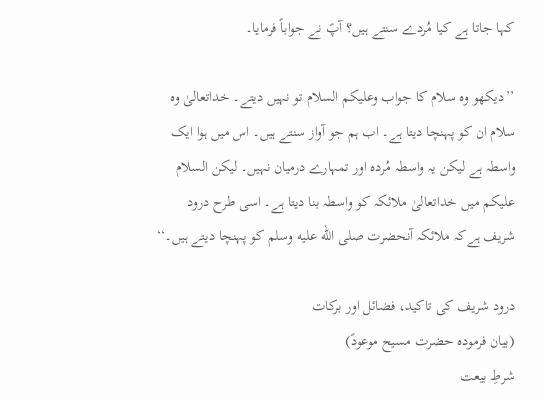کہا جاتا ہے کیا مُردے سنتے ہیں؟ آپؑ نے جواباً فرمایا۔

’’دیکھو وہ سلام کا جواب وعلیکم السلام تو نہیں دیتے۔ خداتعالیٰ وہ سلام ان کو پہنچا دیتا ہے۔ اب ہم جو آواز سنتے ہیں۔ اس میں ہوا ایک واسطہ ہے لیکن یہ واسطہ مُردہ اور تمہارے درمیان نہیں۔ لیکن السلام علیکم میں خداتعالیٰ ملائکہ کو واسطہ بنا دیتا ہے۔ اسی طرح درود شریف ہےکہ ملائکہ آنحضرت صلى الله عليه وسلم کو پہنچا دیتے ہیں۔‘‘

درود شریف کی تاکید، فضائل اور برکات
(بیان فرمودہ حضرت مسیح موعودؑ)
شرطِ بیعت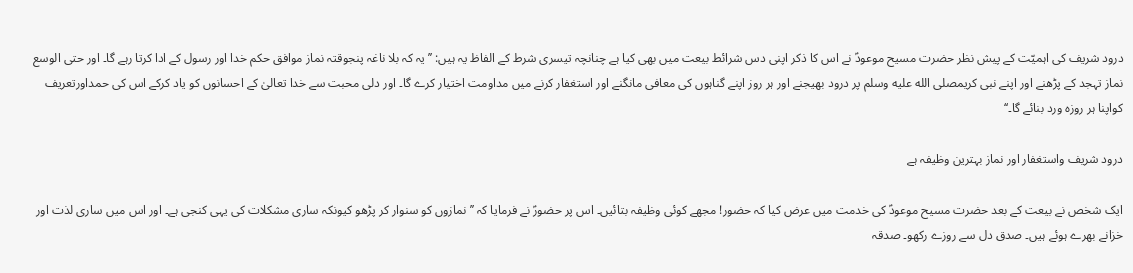درود شریف کی اہمیّت کے پیش نظر حضرت مسیح موعودؑ نے اس کا ذکر اپنی دس شرائط بیعت میں بھی کیا ہے چنانچہ تیسری شرط کے الفاظ یہ ہیں: ’’یہ کہ بلا ناغہ پنجوقتہ نماز موافق حکم خدا اور رسول کے ادا کرتا رہے گا۔ اور حتی الوسع نماز تہجد کے پڑھنے اور اپنے نبی کریمصلى الله عليه وسلم پر درود بھیجنے اور ہر روز اپنے گناہوں کی معافی مانگنے اور استغفار کرنے میں مداومت اختیار کرے گا۔ اور دلی محبت سے خدا تعالیٰ کے احسانوں کو یاد کرکے اس کی حمداورتعریف کواپنا ہر روزہ ورد بنائے گا۔‘‘

درود شریف واستغفار اور نماز بہترین وظیفہ ہے

ایک شخص نے بیعت کے بعد حضرت مسیح موعودؑ کی خدمت میں عرض کیا کہ حضور! مجھے کوئی وظیفہ بتائیں۔ اس پر حضورؑ نے فرمایا کہ ’’نمازوں کو سنوار کر پڑھو کیونکہ ساری مشکلات کی یہی کنجی ہے۔ اور اس میں ساری لذت اور خزانے بھرے ہوئے ہیں۔ صدق دل سے روزے رکھو۔ صدقہ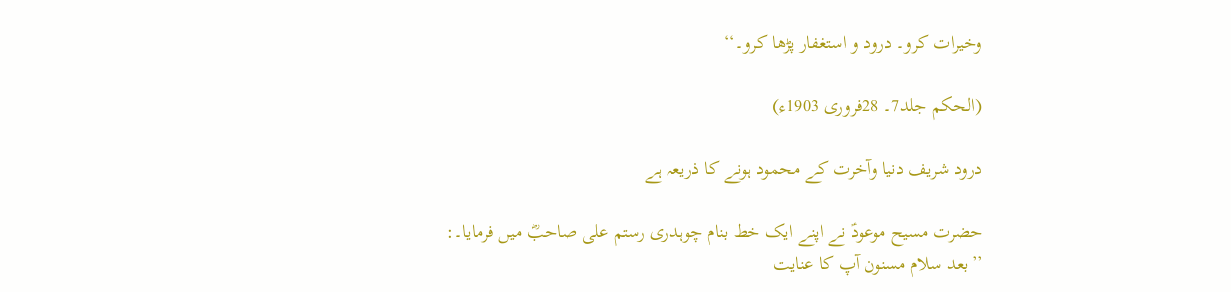وخیرات کرو۔ درود و استغفار پڑھا کرو۔‘‘

(الحکم جلد7۔ 28فروری 1903ء)

درود شریف دنیا وآخرت کے محمود ہونے کا ذریعہ ہے

حضرت مسیح موعودؑ نے اپنے ایک خط بنام چوہدری رستم علی صاحبؓ میں فرمایا۔:
’’بعد سلام مسنون آپ کا عنایت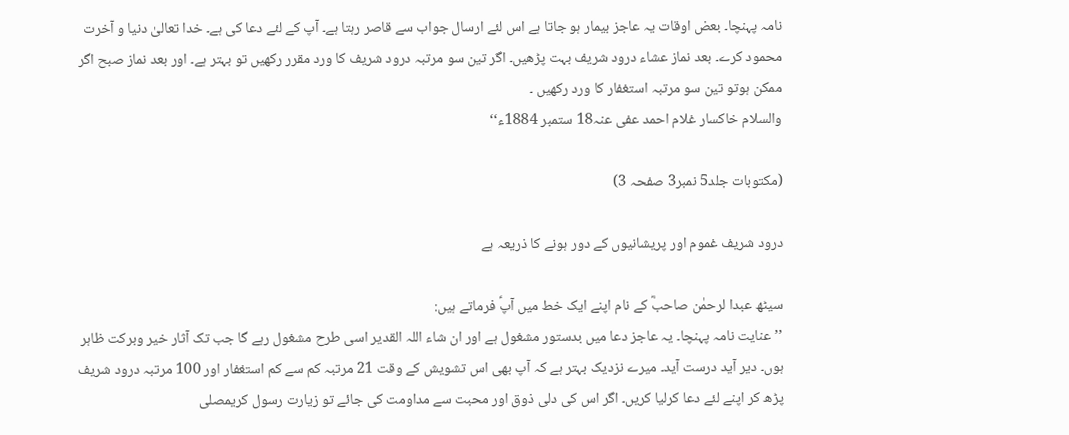نامہ پہنچا۔ بعض اوقات یہ عاجز بیمار ہو جاتا ہے اس لئے ارسال جواب سے قاصر رہتا ہے۔ آپ کے لئے دعا کی ہے۔ خدا تعالیٰ دنیا و آخرت محمود کرے۔ بعد نماز عشاء درود شریف بہت پڑھیں۔ اگر تین سو مرتبہ درود شریف کا ورد مقرر رکھیں تو بہتر ہے۔ اور بعد نماز صبح اگر ممکن ہوتو تین سو مرتبہ استغفار کا ورد رکھیں ۔
والسلام خاکسار غلام احمد عفی عنہ18 ستمبر 1884ء‘‘

(مکتوبات جلد5 نمبر3 صفحہ 3)

درود شریف غموم اور پریشانیوں کے دور ہونے کا ذریعہ ہے

سیٹھ عبدا لرحمٰن صاحبؓ کے نام اپنے ایک خط میں آپؑ فرماتے ہیں:
’’عنایت نامہ پہنچا۔ یہ عاجز دعا میں بدستور مشغول ہے اور ان شاء اللہ القدیر اسی طرح مشغول رہے گا جب تک آثار خیر وبرکت ظاہر ہوں۔ دیر آید درست آید۔ میرے نزدیک بہتر ہے کہ آپ بھی اس تشویش کے وقت 21 مرتبہ کم سے کم استغفار اور 100 مرتبہ درود شریف پڑھ کر اپنے لئے دعا کرلیا کریں۔ اگر اس کی دلی ذوق اور محبت سے مداومت کی جائے تو زیارت رسول کریمصلى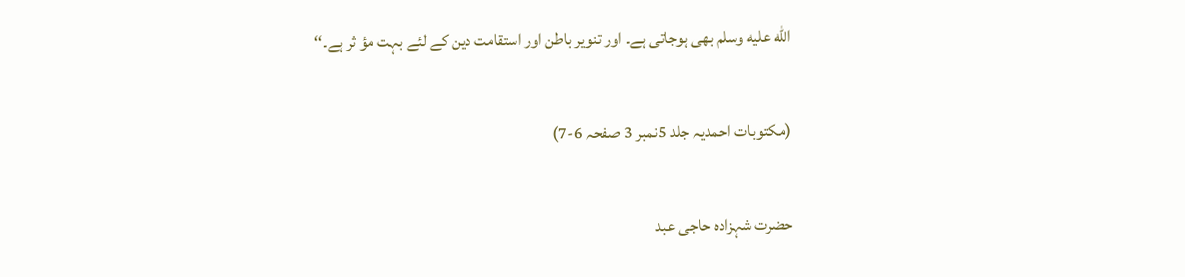الله عليه وسلم بھی ہوجاتی ہے۔ اور تنویر باطن اور استقامت دین کے لئے بہت مؤ ثر ہے۔‘‘

(مکتوبات احمدیہ جلد 5نمبر 3 صفحہ 6-7)

حضرت شہزادہ حاجی عبد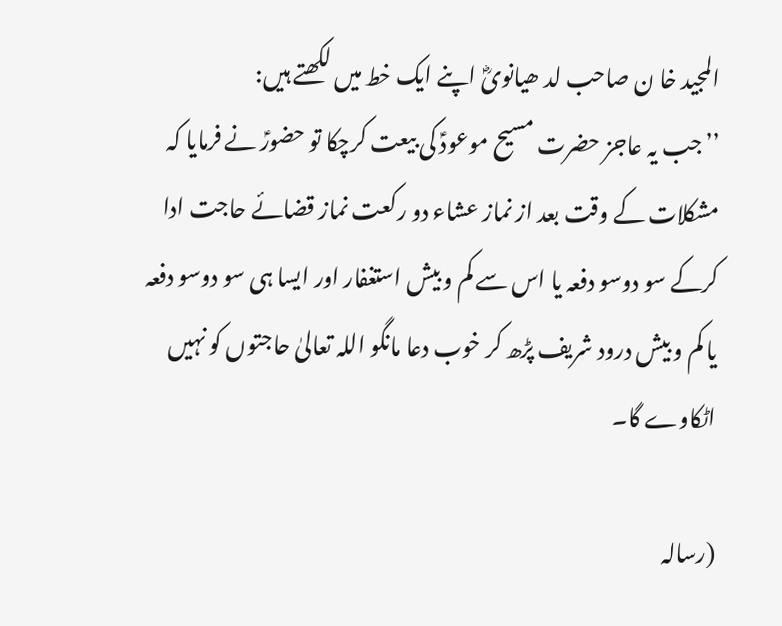المجید خا ن صاحب لد ھیانویؓ اپنے ایک خط میں لکھتے ہیں:
’’جب یہ عاجز حضرت مسیح موعودؑ کی بیعت کرچکا تو حضورؑ نے فرمایا کہ مشکلات کے وقت بعد از نماز عشاء دو رکعت نماز قضائے حاجت ادا کرکے سو دوسو دفعہ یا اس سے کم و بیش استغفار اور ایسا ہی سو دوسو دفعہ یا کم و بیش درود شریف پڑھ کر خوب دعا مانگو اللہ تعالیٰ حاجتوں کو نہیں اٹکاوے گا۔

(رسالہ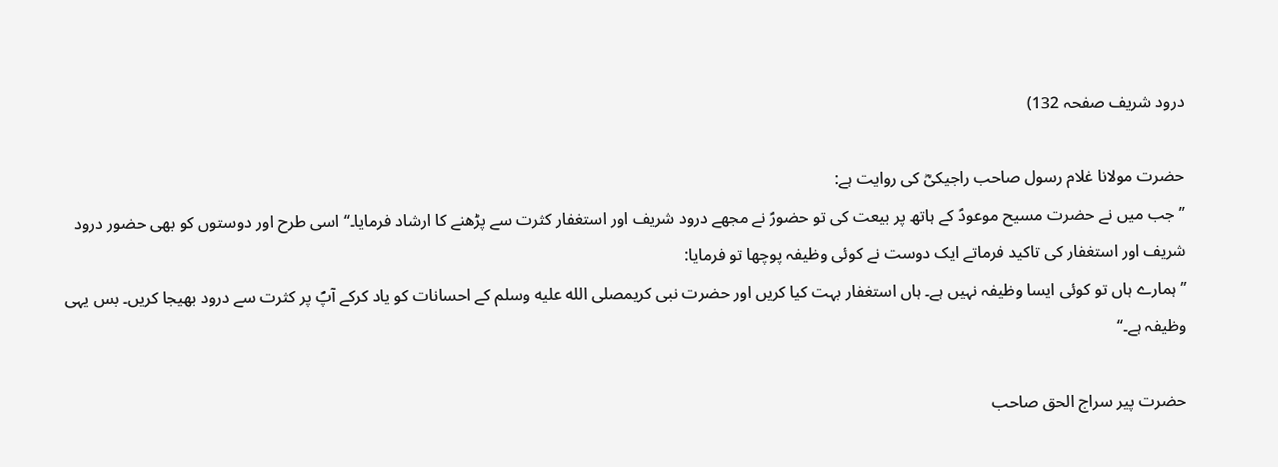درود شریف صفحہ 132)

حضرت مولانا غلام رسول صاحب راجیکیؓ کی روایت ہے:
’’جب میں نے حضرت مسیح موعودؑ کے ہاتھ پر بیعت کی تو حضورؑ نے مجھے درود شریف اور استغفار کثرت سے پڑھنے کا ارشاد فرمایا۔‘‘ اسی طرح اور دوستوں کو بھی حضور درود شریف اور استغفار کی تاکید فرماتے ایک دوست نے کوئی وظیفہ پوچھا تو فرمایا:
’’ہمارے ہاں تو کوئی ایسا وظیفہ نہیں ہے۔ ہاں استغفار بہت کیا کریں اور حضرت نبی کریمصلى الله عليه وسلم کے احسانات کو یاد کرکے آپؐ پر کثرت سے درود بھیجا کریں۔ بس یہی وظیفہ ہے۔‘‘

حضرت پیر سراج الحق صاحب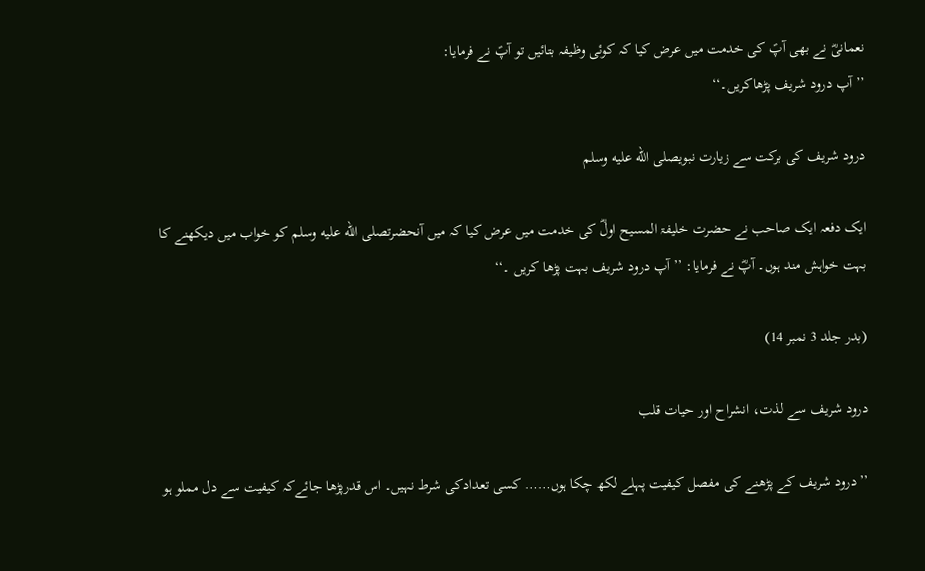نعمانیؓ نے بھی آپؑ کی خدمت میں عرض کیا کہ کوئی وظیفہ بتائیں تو آپؑ نے فرمایا:
’’آپ درود شریف پڑھاکریں۔‘‘

درود شریف کی برکت سے زیارت نبویصلى الله عليه وسلم

ایک دفعہ ایک صاحب نے حضرت خلیفۃ المسیح اولؓ کی خدمت میں عرض کیا کہ میں آنحضرتصلى الله عليه وسلم کو خواب میں دیکھنے کا بہت خواہش مند ہوں۔ آپؓ نے فرمایا: ’’آپ درود شریف بہت پڑھا کریں ۔‘‘

(بدر جلد 3 نمبر 14)

درود شریف سے لذت، انشراح اور حیات قلب

’’درود شریف کے پڑھنے کی مفصل کیفیت پہلے لکھ چکا ہوں…… کسی تعدادکی شرط نہیں۔ اس قدرپڑھا جائےکہ کیفیت سے دل مملو ہو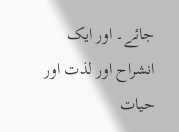جائے۔ اور ایک انشراح اور لذت اور حیات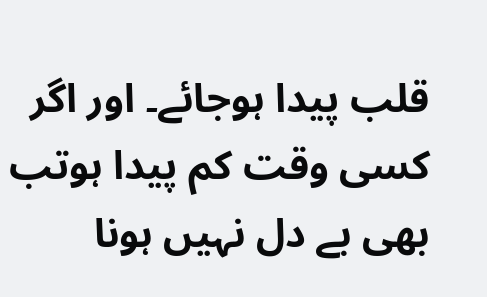قلب پیدا ہوجائے۔ اور اگر کسی وقت کم پیدا ہوتب بھی بے دل نہیں ہونا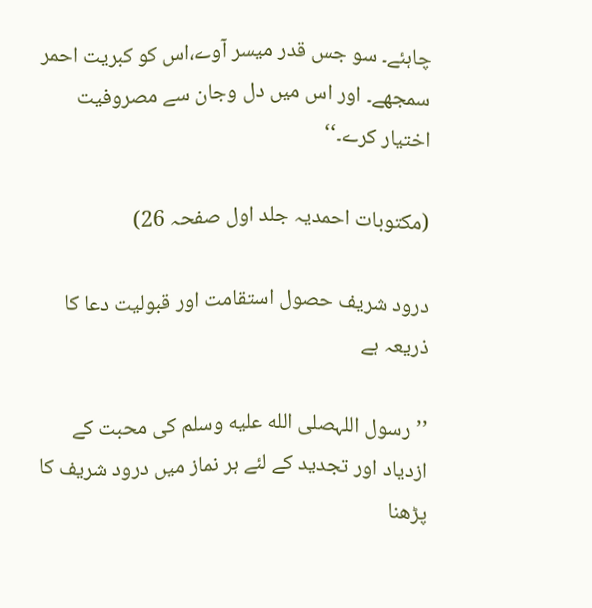چاہئے۔ سو جس قدر میسر آوے،اس کو کبریت احمر سمجھے۔ اور اس میں دل وجان سے مصروفیت اختیار کرے۔‘‘

(مکتوبات احمدیہ جلد اول صفحہ 26)

درود شریف حصول استقامت اور قبولیت دعا کا ذریعہ ہے

’’رسول اللہصلى الله عليه وسلم کی محبت کے ازدیاد اور تجدید کے لئے ہر نماز میں درود شریف کا پڑھنا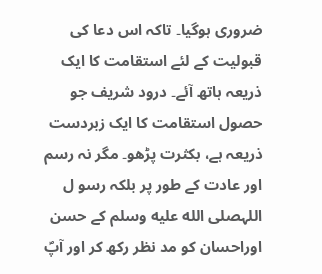ضروری ہوگیا۔ تاکہ اس دعا کی قبولیت کے لئے استقامت کا ایک ذریعہ ہاتھ آئے۔ درود شریف جو حصول استقامت کا ایک زبردست ذریعہ ہے، بکثرت پڑھو۔ مگر نہ رسم اور عادت کے طور پر بلکہ رسو ل اللہصلى الله عليه وسلم کے حسن اوراحسان کو مد نظر رکھ کر اور آپؐ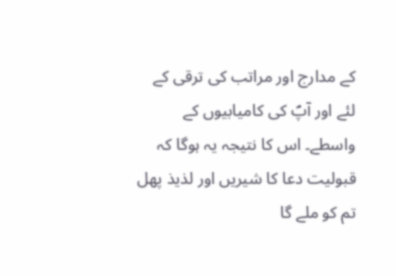کے مدارج اور مراتب کی ترقی کے لئے اور آپؐ کی کامیابیوں کے واسطے۔ اس کا نتیجہ یہ ہوگا کہ قبولیت دعا کا شیریں اور لذیذ پھل تم کو ملے گا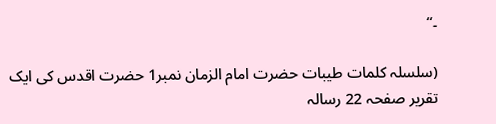۔‘‘

(سلسلہ کلمات طیبات حضرت امام الزمان نمبر1 حضرت اقدس کی ایک تقریر صفحہ 22 رسالہ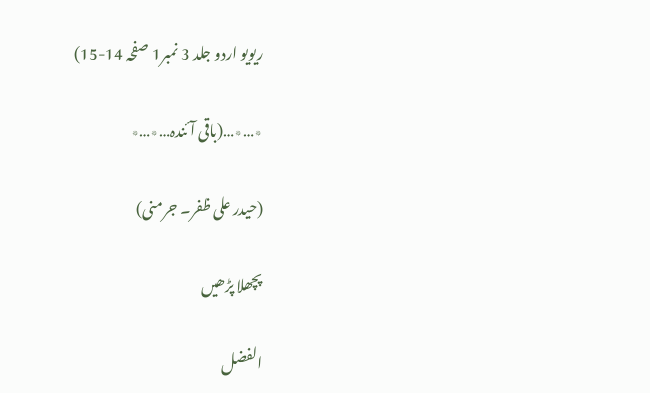ریویو اردو جلد 3 نمبر1 صفحہ 14-15)

٭…٭…(باقی آئندہ…٭…٭

(حیدر علی ظفر۔ جرمنی)

پچھلا پڑھیں

الفضل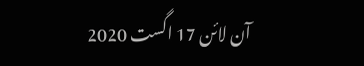آن لائن 17 اگست 2020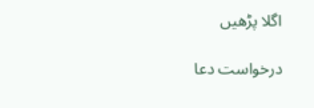اگلا پڑھیں

درخواست دعا